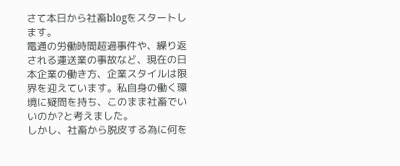さて本日から社畜blogをスタートします。
電通の労働時間超過事件や、繰り返される運送業の事故など、現在の日本企業の働き方、企業スタイルは限界を迎えています。私自身の働く環境に疑問を持ち、このまま社畜でいいのか?と考えました。
しかし、社畜から脱皮する為に何を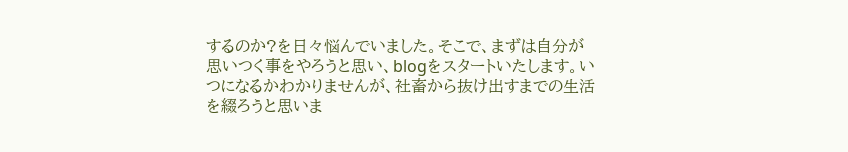するのか?を日々悩んでいました。そこで、まずは自分が思いつく事をやろうと思い、blogをスタートいたします。いつになるかわかりませんが、社畜から抜け出すまでの生活を綴ろうと思いま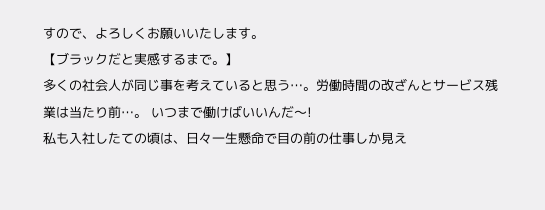すので、よろしくお願いいたします。
【ブラックだと実感するまで。】
多くの社会人が同じ事を考えていると思う…。労働時間の改ざんとサービス残業は当たり前…。 いつまで働けばいいんだ〜!
私も入社したての頃は、日々一生懸命で目の前の仕事しか見え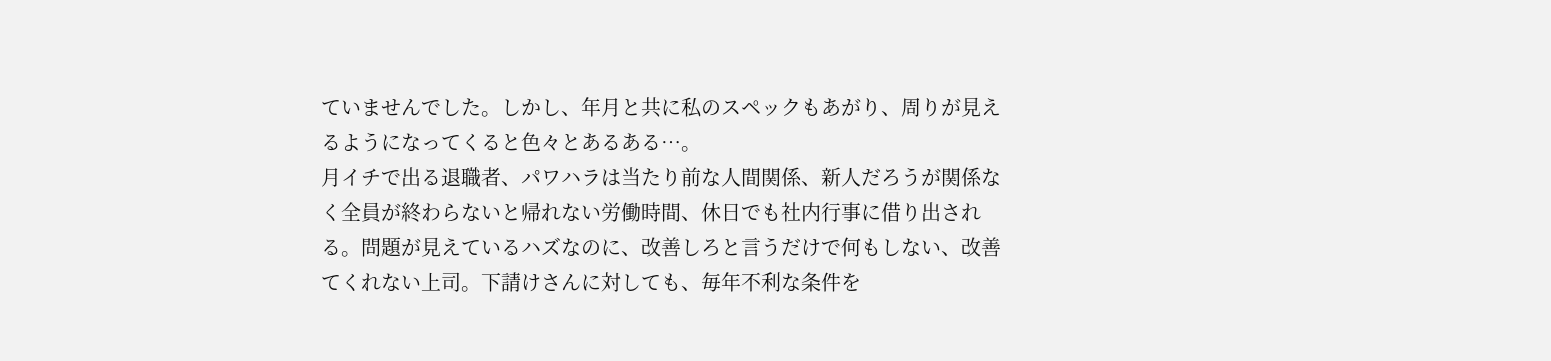ていませんでした。しかし、年月と共に私のスペックもあがり、周りが見えるようになってくると色々とあるある…。
月イチで出る退職者、パワハラは当たり前な人間関係、新人だろうが関係なく全員が終わらないと帰れない労働時間、休日でも社内行事に借り出される。問題が見えているハズなのに、改善しろと言うだけで何もしない、改善てくれない上司。下請けさんに対しても、毎年不利な条件を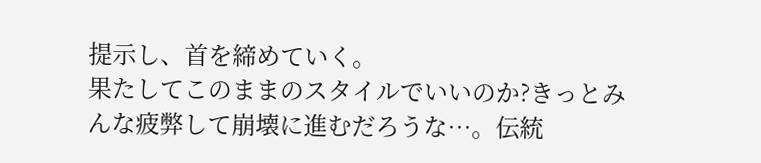提示し、首を締めていく。
果たしてこのままのスタイルでいいのか?きっとみんな疲弊して崩壊に進むだろうな…。伝統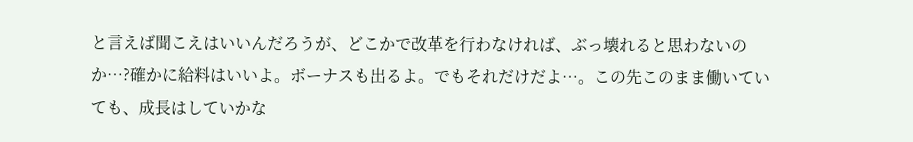と言えば聞こえはいいんだろうが、どこかで改革を行わなければ、ぶっ壊れると思わないのか…?確かに給料はいいよ。ボーナスも出るよ。でもそれだけだよ…。この先このまま働いていても、成長はしていかな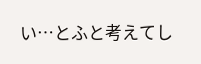い…とふと考えてし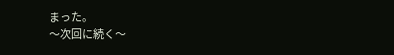まった。
〜次回に続く〜